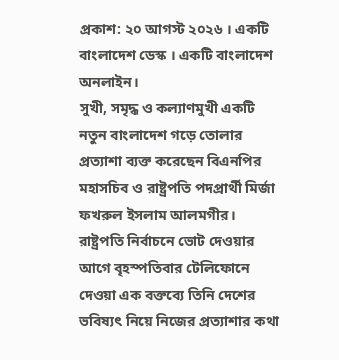প্রকাশ: ২০ আগস্ট ২০২৬ । একটি বাংলাদেশ ডেস্ক । একটি বাংলাদেশ অনলাইন।
সুখী, সমৃদ্ধ ও কল্যাণমুখী একটি নতুন বাংলাদেশ গড়ে তোলার প্রত্যাশা ব্যক্ত করেছেন বিএনপির মহাসচিব ও রাষ্ট্রপতি পদপ্রার্থী মির্জা ফখরুল ইসলাম আলমগীর। রাষ্ট্রপতি নির্বাচনে ভোট দেওয়ার আগে বৃহস্পতিবার টেলিফোনে দেওয়া এক বক্তব্যে তিনি দেশের ভবিষ্যৎ নিয়ে নিজের প্রত্যাশার কথা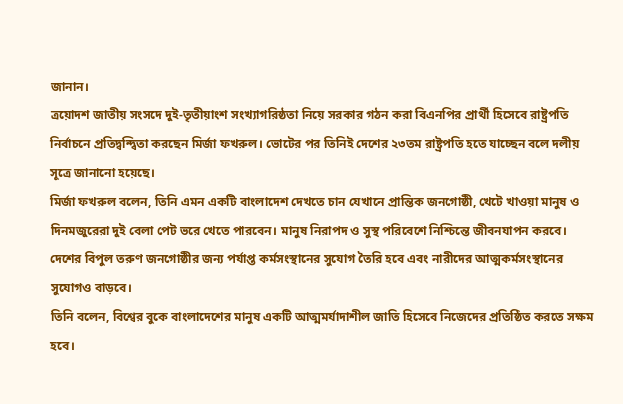জানান।
ত্রয়োদশ জাতীয় সংসদে দুই-তৃতীয়াংশ সংখ্যাগরিষ্ঠতা নিয়ে সরকার গঠন করা বিএনপির প্রার্থী হিসেবে রাষ্ট্রপতি নির্বাচনে প্রতিদ্বন্দ্বিতা করছেন মির্জা ফখরুল। ভোটের পর তিনিই দেশের ২৩তম রাষ্ট্রপতি হতে যাচ্ছেন বলে দলীয় সূত্রে জানানো হয়েছে।
মির্জা ফখরুল বলেন, তিনি এমন একটি বাংলাদেশ দেখতে চান যেখানে প্রান্তিক জনগোষ্ঠী, খেটে খাওয়া মানুষ ও দিনমজুরেরা দুই বেলা পেট ভরে খেতে পারবেন। মানুষ নিরাপদ ও সুস্থ পরিবেশে নিশ্চিন্তে জীবনযাপন করবে। দেশের বিপুল তরুণ জনগোষ্ঠীর জন্য পর্যাপ্ত কর্মসংস্থানের সুযোগ তৈরি হবে এবং নারীদের আত্মকর্মসংস্থানের সুযোগও বাড়বে।
তিনি বলেন, বিশ্বের বুকে বাংলাদেশের মানুষ একটি আত্মমর্যাদাশীল জাতি হিসেবে নিজেদের প্রতিষ্ঠিত করতে সক্ষম হবে।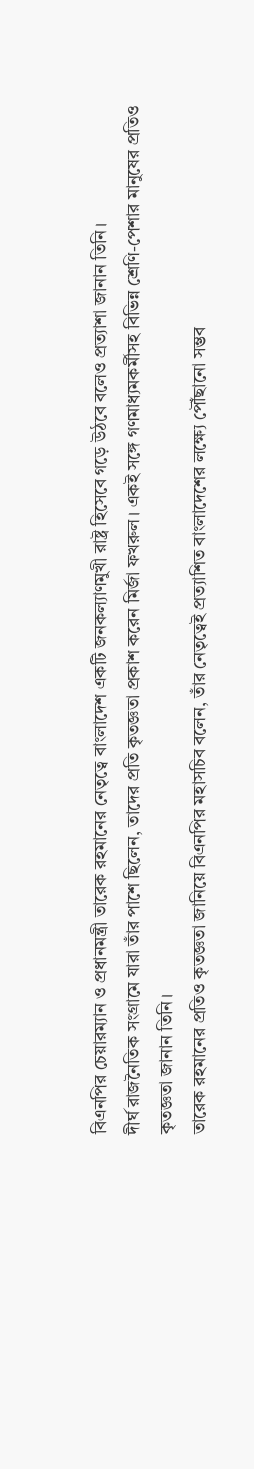বিএনপির চেয়ারম্যান ও প্রধানমন্ত্রী তারেক রহমানের নেতৃত্বে বাংলাদেশ একটি জনকল্যাণমুখী রাষ্ট্র হিসেবে গড়ে উঠবে বলেও প্রত্যাশা জানান তিনি।
দীর্ঘ রাজনৈতিক সংগ্রামে যারা তাঁর পাশে ছিলেন, তাদের প্রতি কৃতজ্ঞতা প্রকাশ করেন মির্জা ফখরুল। একই সঙ্গে গণমাধ্যমকর্মীসহ বিভিন্ন শ্রেণি-পেশার মানুষের প্রতিও কৃতজ্ঞতা জানান তিনি।
তারেক রহমানের প্রতিও কৃতজ্ঞতা জানিয়ে বিএনপির মহাসচিব বলেন, তাঁর নেতৃত্বেই প্রত্যাশিত বাংলাদেশের লক্ষ্যে পৌঁছানো সম্ভব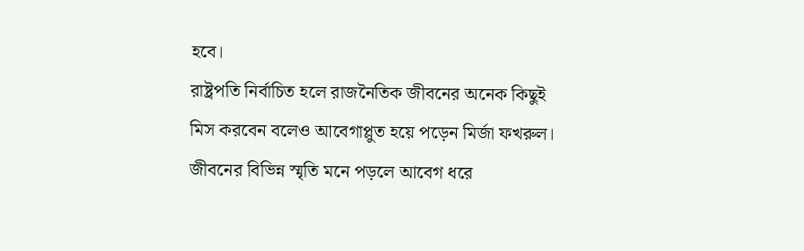হবে।
রাষ্ট্রপতি নির্বাচিত হলে রাজনৈতিক জীবনের অনেক কিছুই মিস করবেন বলেও আবেগাপ্লুত হয়ে পড়েন মির্জা ফখরুল। জীবনের বিভিন্ন স্মৃতি মনে পড়লে আবেগ ধরে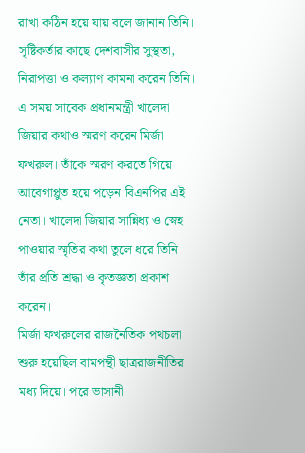রাখা কঠিন হয়ে যায় বলে জানান তিনি। সৃষ্টিকর্তার কাছে দেশবাসীর সুস্থতা, নিরাপত্তা ও কল্যাণ কামনা করেন তিনি।
এ সময় সাবেক প্রধানমন্ত্রী খালেদা জিয়ার কথাও স্মরণ করেন মির্জা ফখরুল। তাঁকে স্মরণ করতে গিয়ে আবেগাপ্লুত হয়ে পড়েন বিএনপির এই নেতা। খালেদা জিয়ার সান্নিধ্য ও স্নেহ পাওয়ার স্মৃতির কথা তুলে ধরে তিনি তাঁর প্রতি শ্রদ্ধা ও কৃতজ্ঞতা প্রকাশ করেন।
মির্জা ফখরুলের রাজনৈতিক পথচলা শুরু হয়েছিল বামপন্থী ছাত্ররাজনীতির মধ্য দিয়ে। পরে ভাসানী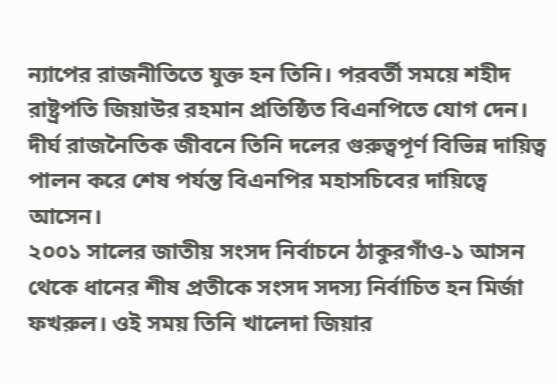ন্যাপের রাজনীতিতে যুক্ত হন তিনি। পরবর্তী সময়ে শহীদ রাষ্ট্রপতি জিয়াউর রহমান প্রতিষ্ঠিত বিএনপিতে যোগ দেন। দীর্ঘ রাজনৈতিক জীবনে তিনি দলের গুরুত্বপূর্ণ বিভিন্ন দায়িত্ব পালন করে শেষ পর্যন্ত বিএনপির মহাসচিবের দায়িত্বে আসেন।
২০০১ সালের জাতীয় সংসদ নির্বাচনে ঠাকুরগাঁও-১ আসন থেকে ধানের শীষ প্রতীকে সংসদ সদস্য নির্বাচিত হন মির্জা ফখরুল। ওই সময় তিনি খালেদা জিয়ার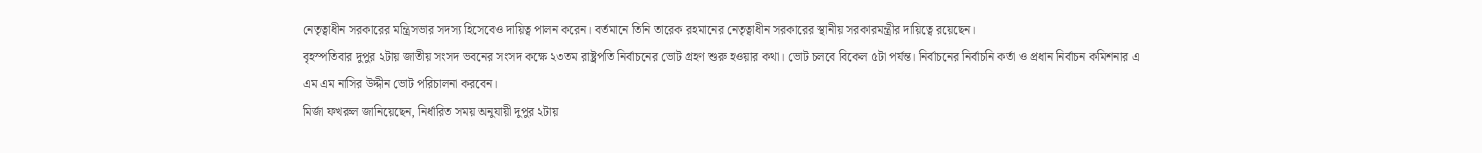নেতৃত্বাধীন সরকারের মন্ত্রিসভার সদস্য হিসেবেও দায়িত্ব পালন করেন। বর্তমানে তিনি তারেক রহমানের নেতৃত্বাধীন সরকারের স্থানীয় সরকারমন্ত্রীর দায়িত্বে রয়েছেন।
বৃহস্পতিবার দুপুর ২টায় জাতীয় সংসদ ভবনের সংসদ কক্ষে ২৩তম রাষ্ট্রপতি নির্বাচনের ভোট গ্রহণ শুরু হওয়ার কথা। ভোট চলবে বিকেল ৫টা পর্যন্ত। নির্বাচনের নির্বাচনি কর্তা ও প্রধান নির্বাচন কমিশনার এ এম এম নাসির উদ্দীন ভোট পরিচালনা করবেন।
মির্জা ফখরুল জানিয়েছেন, নির্ধারিত সময় অনুযায়ী দুপুর ২টায়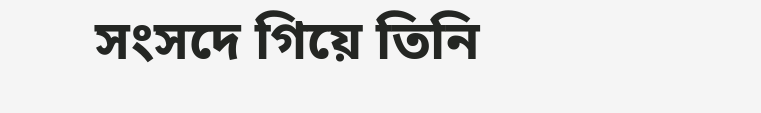সংসদে গিয়ে তিনি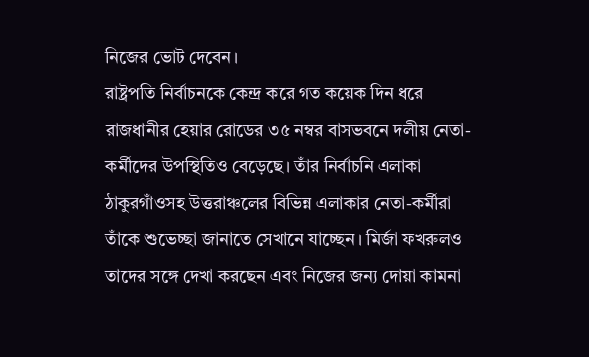নিজের ভোট দেবেন।
রাষ্ট্রপতি নির্বাচনকে কেন্দ্র করে গত কয়েক দিন ধরে রাজধানীর হেয়ার রোডের ৩৫ নম্বর বাসভবনে দলীয় নেতা-কর্মীদের উপস্থিতিও বেড়েছে। তাঁর নির্বাচনি এলাকা ঠাকুরগাঁওসহ উত্তরাঞ্চলের বিভিন্ন এলাকার নেতা-কর্মীরা তাঁকে শুভেচ্ছা জানাতে সেখানে যাচ্ছেন। মির্জা ফখরুলও তাদের সঙ্গে দেখা করছেন এবং নিজের জন্য দোয়া কামনা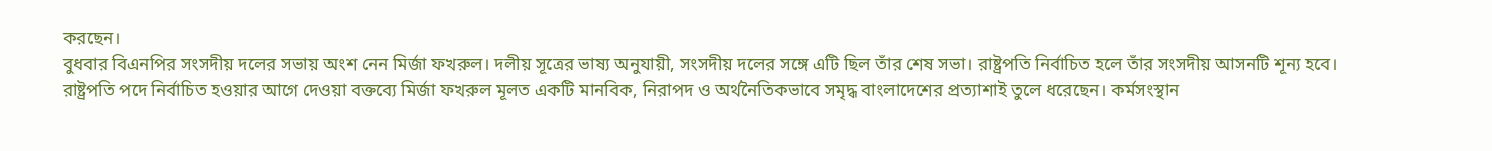করছেন।
বুধবার বিএনপির সংসদীয় দলের সভায় অংশ নেন মির্জা ফখরুল। দলীয় সূত্রের ভাষ্য অনুযায়ী, সংসদীয় দলের সঙ্গে এটি ছিল তাঁর শেষ সভা। রাষ্ট্রপতি নির্বাচিত হলে তাঁর সংসদীয় আসনটি শূন্য হবে।
রাষ্ট্রপতি পদে নির্বাচিত হওয়ার আগে দেওয়া বক্তব্যে মির্জা ফখরুল মূলত একটি মানবিক, নিরাপদ ও অর্থনৈতিকভাবে সমৃদ্ধ বাংলাদেশের প্রত্যাশাই তুলে ধরেছেন। কর্মসংস্থান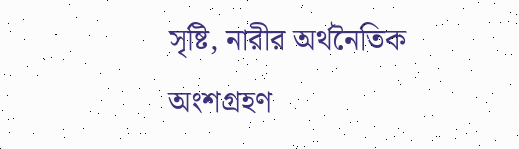সৃষ্টি, নারীর অর্থনৈতিক অংশগ্রহণ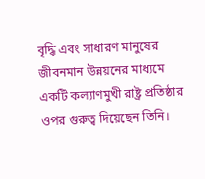বৃদ্ধি এবং সাধারণ মানুষের জীবনমান উন্নয়নের মাধ্যমে একটি কল্যাণমুখী রাষ্ট্র প্রতিষ্ঠার ওপর গুরুত্ব দিয়েছেন তিনি।